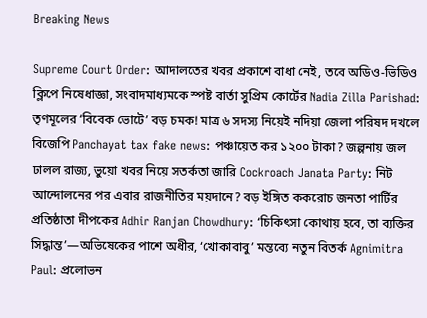Breaking News

Supreme Court Order: আদালতের খবর প্রকাশে বাধা নেই, তবে অডিও-ভিডিও ক্লিপে নিষেধাজ্ঞা, সংবাদমাধ্যমকে স্পষ্ট বার্তা সুপ্রিম কোর্টের Nadia Zilla Parishad: তৃণমূলের ‘বিবেক ভোটে’ বড় চমক! মাত্র ৬ সদস্য নিয়েই নদিয়া জেলা পরিষদ দখলে বিজেপি Panchayat tax fake news: পঞ্চায়েত কর ১২০০ টাকা? জল্পনায় জল ঢালল রাজ্য, ভুয়ো খবর নিয়ে সতর্কতা জারি Cockroach Janata Party: নিট আন্দোলনের পর এবার রাজনীতির ময়দানে? বড় ইঙ্গিত ককরোচ জনতা পার্টির প্রতিষ্ঠাতা দীপকের Adhir Ranjan Chowdhury: ‘চিকিৎসা কোথায় হবে, তা ব্যক্তির সিদ্ধান্ত’—অভিষেকের পাশে অধীর, ‘খোকাবাবু’ মন্তব্যে নতুন বিতর্ক Agnimitra Paul: প্রলোভন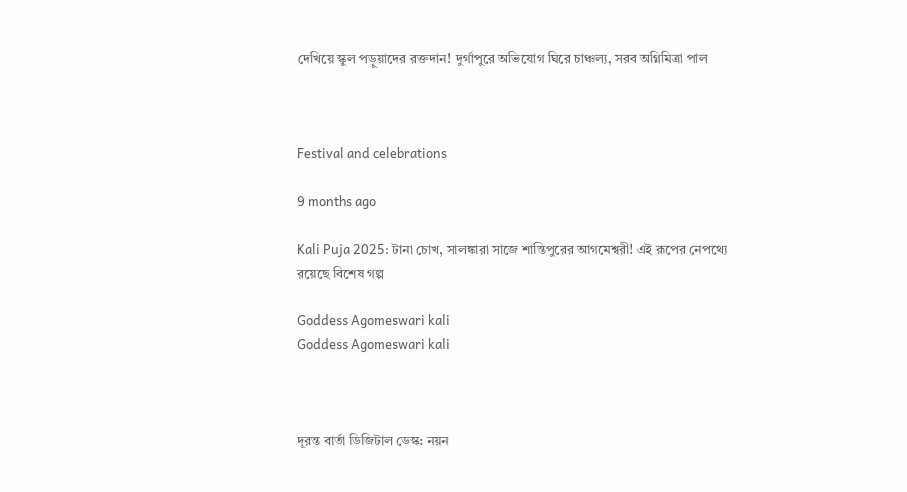দেখিয়ে স্কুল পড়ুয়াদের রক্তদান! দুর্গাপুরে অভিযোগ ঘিরে চাঞ্চল্য, সরব অগ্নিমিত্রা পাল



Festival and celebrations

9 months ago

Kali Puja 2025: টানা চোখ, সালঙ্কারা সাজে শান্তিপুরের আগমেশ্বরী! এই রূপের নেপথ্যে রয়েছে বিশেষ গল্প

Goddess Agomeswari kali
Goddess Agomeswari kali



দূরন্ত বার্তা ডিজিটাল ডেস্ক: নয়ন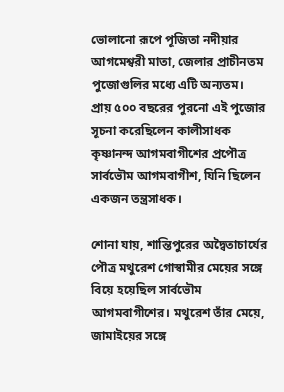ভোলানো রূপে পূজিতা নদীয়ার আগমেশ্বরী মাতা, জেলার প্রাচীনতম পুজোগুলির মধ্যে এটি অন্যতম। প্রায় ৫০০ বছরের পুরনো এই পুজোর সূচনা করেছিলেন কালীসাধক কৃষ্ণানন্দ আগমবাগীশের প্রপৌত্র সার্বভৌম আগমবাগীশ, যিনি ছিলেন একজন তন্ত্রসাধক।

শোনা যায়, শান্তিপুরের অদ্বৈতাচার্যের পৌত্র মথুরেশ গোস্বামীর মেয়ের সঙ্গে বিয়ে হয়েছিল সার্বভৌম আগমবাগীশের। মথুরেশ তাঁর মেয়ে, জামাইয়ের সঙ্গে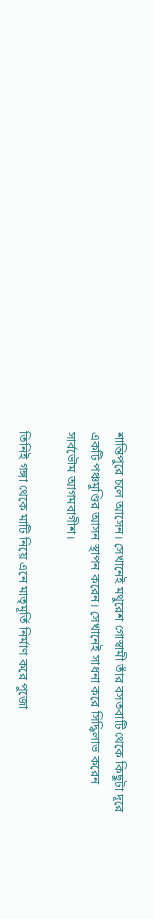শান্তিপুরে চলে আসেন। সেখানেই মথুরেশ গোস্বামী তাঁর বসতবাটি থেকে কিছুটা দূরে একটি পঞ্চমুণ্ডির আসন স্থাপন করেন। সেখানেই সাধনা করে সিদ্ধিলাভ করেন সার্বভৌম আগমবাগীশ।

তিনিই গঙ্গা থেকে মাটি নিয়ে এনে মাতৃমূর্তি নির্মাণ করে পুজো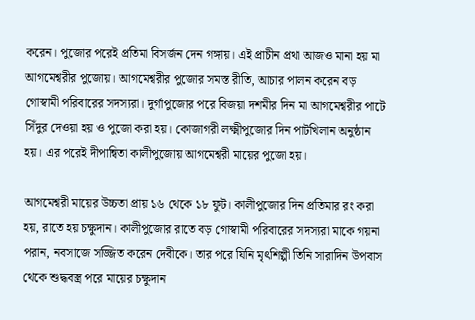করেন। পুজোর পরেই প্রতিমা বিসর্জন দেন গঙ্গায়। এই প্রাচীন প্রথা আজও মানা হয় মা আগমেশ্বরীর পুজোয়। আগমেশ্বরীর পুজোর সমস্ত রীতি, আচার পালন করেন বড় গোস্বামী পরিবারের সদস্যরা। দুর্গাপুজোর পরে বিজয়া দশমীর দিন মা আগমেশ্বরীর পাটে সিঁদুর দেওয়া হয় ও পুজো করা হয়। কোজাগরী লক্ষ্মীপুজোর দিন পাটখিলান অনুষ্ঠান হয়। এর পরেই দীপান্বিতা কালীপুজোয় আগমেশ্বরী মায়ের পুজো হয়।

আগমেশ্বরী মায়ের উচ্চতা প্রায় ১৬ থেকে ১৮ ফুট। কালীপুজোর দিন প্রতিমার রং করা হয়, রাতে হয় চক্ষুদান। কালীপুজোর রাতে বড় গোস্বামী পরিবারের সদস্যরা মাকে গয়না পরান, নবসাজে সজ্জিত করেন দেবীকে। তার পরে যিনি মৃৎশিল্পী তিনি সারাদিন উপবাস থেকে শুদ্ধবস্ত্র পরে মায়ের চক্ষুদান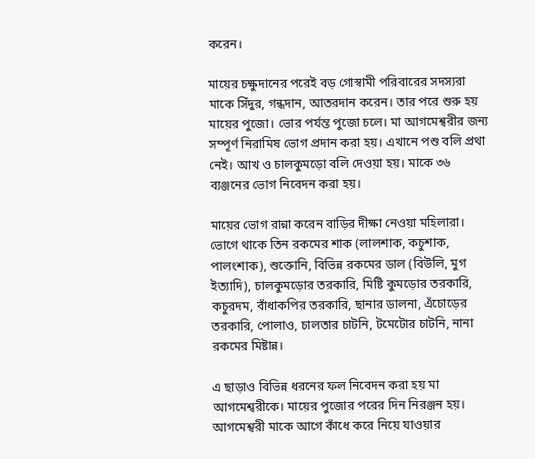করেন।

মায়ের চক্ষুদানের পরেই বড় গোস্বামী পরিবারের সদস্যরা মাকে সিঁদুর, গন্ধদান, আতরদান করেন। তার পরে শুরু হয় মায়ের পুজো। ভোর পর্যন্ত পুজো চলে। মা আগমেশ্বরীর জন্য সম্পূর্ণ নিরামিষ ভোগ প্রদান করা হয়। এখানে পশু বলি প্রথা নেই। আখ ও চালকুমড়ো বলি দেওয়া হয়। মাকে ৩৬ ব্যঞ্জনের ভোগ নিবেদন করা হয়।

মায়ের ভোগ রান্না করেন বাড়ির দীক্ষা নেওয়া মহিলারা। ভোগে থাকে তিন রকমের শাক (লালশাক, কচুশাক, পালংশাক), শুক্তোনি, বিভিন্ন রকমের ডাল (বিউলি, মুগ ইত্যাদি), চালকুমড়োর তরকারি, মিষ্টি কুমড়োর তরকারি, কচুরদম, বাঁধাকপির তরকারি, ছানার ডালনা, এঁচোড়ের তরকারি, পোলাও, চালতার চাটনি, টমেটোর চাটনি, নানা রকমের মিষ্টান্ন।

এ ছাড়াও বিভিন্ন ধরনের ফল নিবেদন করা হয় মা আগমেশ্বরীকে। মায়ের পুজোর পরের দিন নিরঞ্জন হয়। আগমেশ্বরী মাকে আগে কাঁধে করে নিয়ে যাওয়ার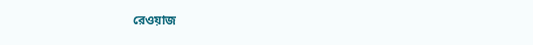রেওয়াজ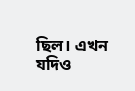ছিল। এখন যদিও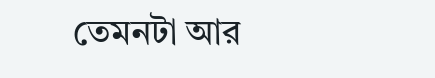তেমনটা আর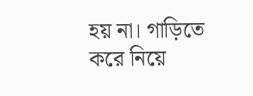হয় না। গাড়িতে করে নিয়ে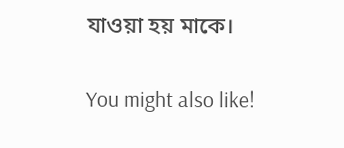যাওয়া হয় মাকে।

You might also like!